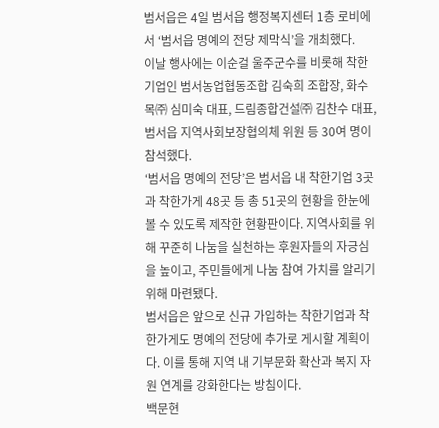범서읍은 4일 범서읍 행정복지센터 1층 로비에서 ‘범서읍 명예의 전당 제막식’을 개최했다.
이날 행사에는 이순걸 울주군수를 비롯해 착한기업인 범서농업협동조합 김숙희 조합장, 화수목㈜ 심미숙 대표, 드림종합건설㈜ 김찬수 대표, 범서읍 지역사회보장협의체 위원 등 30여 명이 참석했다.
‘범서읍 명예의 전당’은 범서읍 내 착한기업 3곳과 착한가게 48곳 등 총 51곳의 현황을 한눈에 볼 수 있도록 제작한 현황판이다. 지역사회를 위해 꾸준히 나눔을 실천하는 후원자들의 자긍심을 높이고, 주민들에게 나눔 참여 가치를 알리기 위해 마련됐다.
범서읍은 앞으로 신규 가입하는 착한기업과 착한가게도 명예의 전당에 추가로 게시할 계획이다. 이를 통해 지역 내 기부문화 확산과 복지 자원 연계를 강화한다는 방침이다.
백문현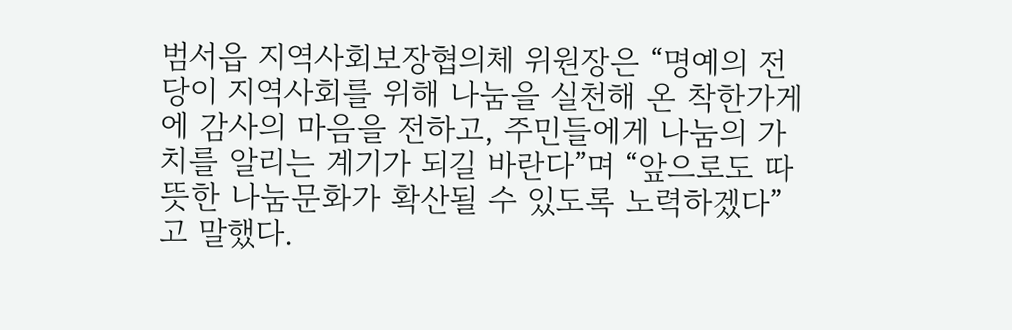범서읍 지역사회보장협의체 위원장은 “명예의 전당이 지역사회를 위해 나눔을 실천해 온 착한가게에 감사의 마음을 전하고, 주민들에게 나눔의 가치를 알리는 계기가 되길 바란다”며 “앞으로도 따뜻한 나눔문화가 확산될 수 있도록 노력하겠다”고 말했다.